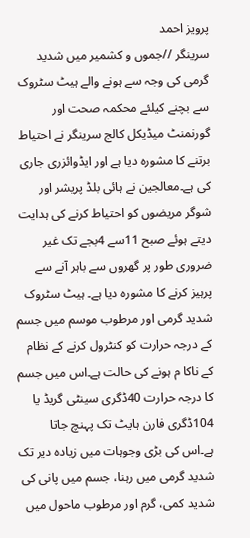پرویز احمد
سرینگر //جموں و کشمیر میں شدید گرمی کی وجہ سے ہونے والے ہیٹ سٹروک سے بچنے کیلئے محکمہ صحت اور گورنمنٹ میڈیکل کالج سرینگر نے احتیاط برتنے کا مشورہ دیا ہے اور ایڈوائزری جاری کی ہے۔معالجین نے ہائی بلڈ پریشر اور شوگر مریضوں کو احتیاط کرنے کی ہدایت دیتے ہوئے صبح 11سے 4بجے تک غیر ضروری طور پر گھروں سے باہر آنے سے پرہیز کرنے کا مشورہ دیا ہے۔ ہیٹ سٹروک شدید گرمی اور مرطوب موسم میں جسم کے درجہ حرارت کو کنٹرول کرنے کے نظام کے ناکا م ہونے کی حالت ہے۔اس میں جسم کا درجہ حرارت 40ڈگری سینٹی گریڈ یا 104ڈگری فارن ہایٹ تک پہنچ جاتا ہے۔اس کی بڑی وجوہات میں زیادہ دیر تک شدید گرمی میں رہنا، جسم میں پانی کی شدید کمی، گرم اور مرطوب ماحول میں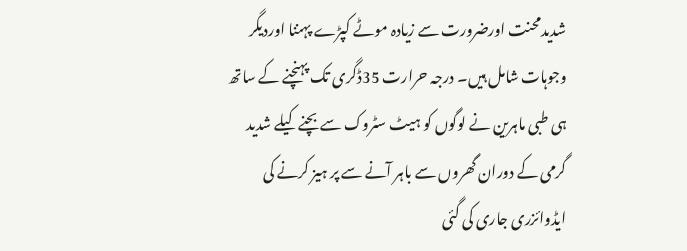شدیدمحنت اورضرورت سے زیادہ موٹے کپڑے پہننا اوردیگر وجوہات شامل ہیں۔ درجہ حرارت 35ڈگری تک پہنچنے کے ساتھ ہی طبی ماہرین نے لوگوں کو ہیٹ سٹروک سے بچنے کیلے شدید گرمی کے دوران گھروں سے باہر آنے سے پر ہیز کرنے کی ایڈوائزری جاری کی گئی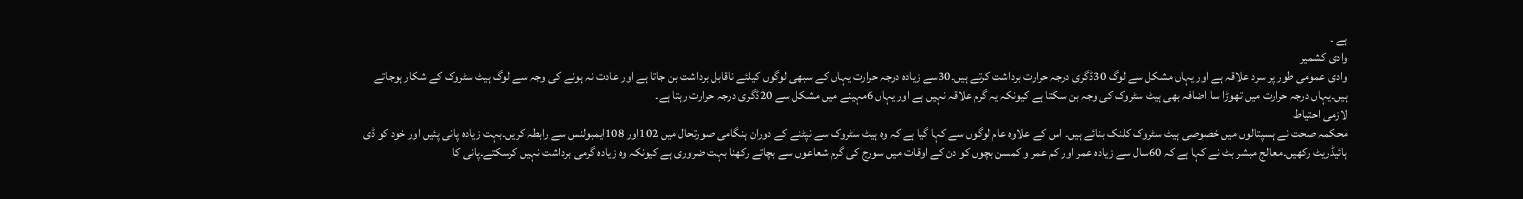ہے ۔
وادی کشمیر
وادی عمومی طور پر سرد علاقہ ہے اور یہاں مشکل سے لوگ 30ڈگری درجہ حرارت برداشت کرتے ہیں۔30سے زیادہ درجہ حرارت یہاں کے سبھی لوگوں کیلئے ناقابل برداشت بن جاتا ہے اور عادت نہ ہونے کی وجہ سے لوگ ہیٹ سٹروک کے شکار ہوجاتے ہیں۔یہاں درجہ حرارت میں تھوڑا سا اضافہ بھی ہیٹ سٹروک کی وجہ بن سکتا ہے کیونکہ یہ گرم علاقہ نہیں ہے اور یہاں 6مہینے میں مشکل سے 20ڈگری درجہ حرارت رہتا ہے۔
لازمی احتیاط
محکمہ صحت نے ہسپتالوں میں خصوصی ہیٹ سٹروک کلنک بنائے ہیں۔ اس کے علاوہ عام لوگوں سے کہا گیا ہے کہ وہ ہیٹ سٹروک سے نپٹنے کے دوران ہنگامی صورتحال میں 102اور 108ایمبولنس سے رابطہ کریں۔بہت زیادہ پانی پئیں اور خود کو ڈی ہائیڈریٹ رکھیں۔معالج مبشر بٹ نے کہا ہے کہ 60سال سے زیادہ عمر اور کم عمر و کمسن بچوں کو دن کے اوقات میں سورج کی گرم شعاعوں سے بچاتے رکھنا بہت ضروری ہے کیونکہ وہ زیادہ گرمی برداشت نہیں کرسکتے۔پانی کا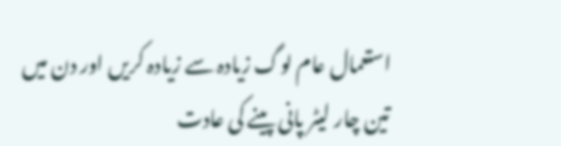استعمال عام لوگ زیادہ سے زیادہ کریں اور دن میں تین چار لیٹر پانی پینے کی عادت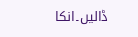ڈالیں۔انکا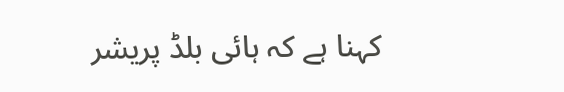کہنا ہے کہ ہائی بلڈ پریشر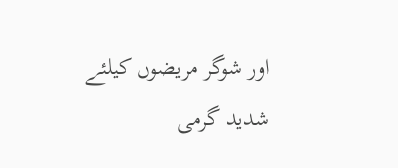اور شوگر مریضوں کیلئے شدید گرمی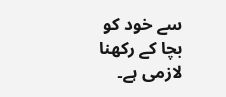سے خود کو بچا کے رکھنا لازمی ہے۔